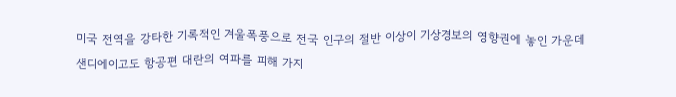미국 전역을 강타한 기록적인 겨울폭풍으로 전국 인구의 절반 이상이 기상경보의 영향권에 놓인 가운데 샌디에이고도 항공편 대란의 여파를 피해 가지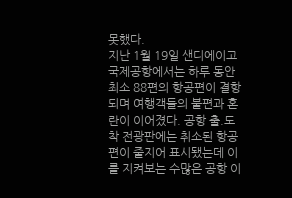못했다.
지난 1월 19일 샌디에이고 국제공항에서는 하루 동안 최소 88편의 항공편이 결항되며 여행객들의 불편과 혼란이 이어졌다. 공항 출.도착 전광판에는 취소된 항공편이 줄지어 표시됐는데 이를 지켜보는 수많은 공항 이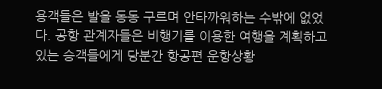용객들은 발을 동동 구르며 안타까워하는 수밖에 없었다. 공항 관계자들은 비행기를 이용한 여행을 계획하고 있는 승객들에게 당분간 항공편 운항상황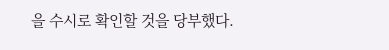을 수시로 확인할 것을 당부했다.